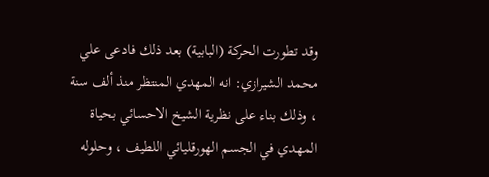وقد تطورت الحركة (البابية) بعد ذلك فادعى علي محمد الشيرازي: انه المهدي المنتظر منذ ألف سنة ، وذلك بناء على نظرية الشيخ الاحسائي بحياة المهدي في الجسم الهورقليائي اللطيف ، وحلوله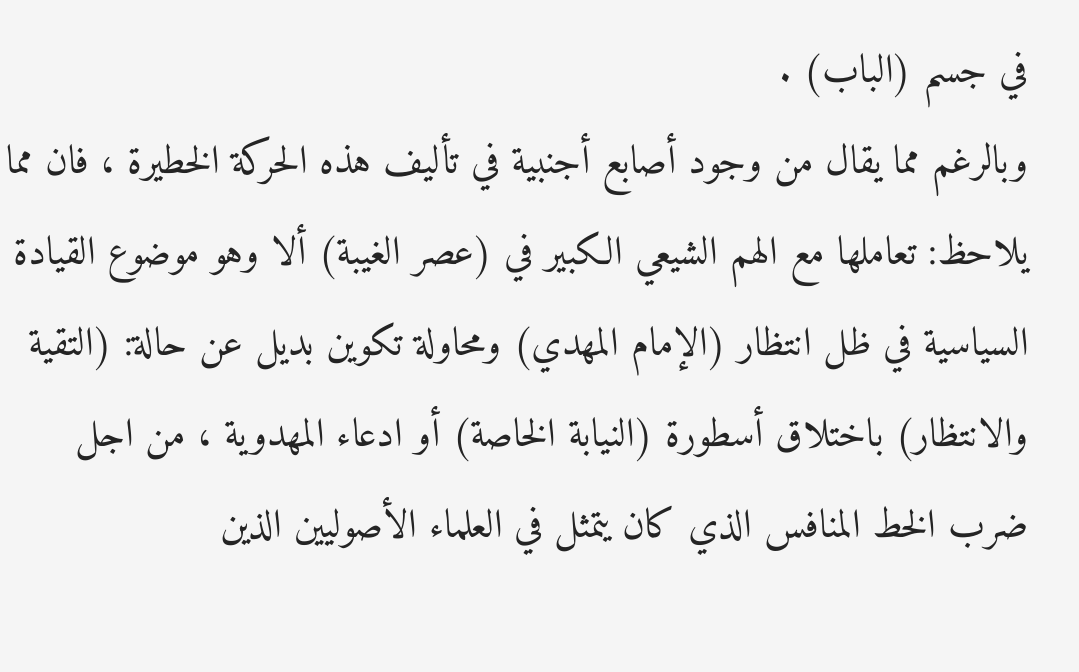في جسم (الباب) .
وبالرغم مما يقال من وجود أصابع أجنبية في تأليف هذه الحركة الخطيرة ، فان مما يلاحظ: تعاملها مع الهم الشيعي الكبير في (عصر الغيبة) ألا وهو موضوع القيادة السياسية في ظل انتظار (الإمام المهدي) ومحاولة تكوين بديل عن حالة: (التقية والانتظار) باختلاق أسطورة (النيابة الخاصة) أو ادعاء المهدوية ، من اجل ضرب الخط المنافس الذي كان يتمثل في العلماء الأصوليين الذين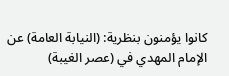كانوا يؤمنون بنظرية: (النيابة العامة) عن الإمام المهدي في (عصر الغيبة)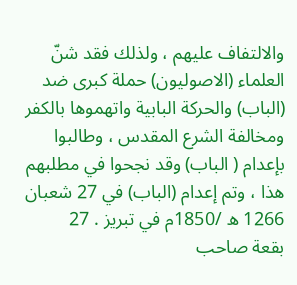والالتفاف عليهم ، ولذلك فقد شنّ العلماء (الاصوليون) حملة كبرى ضد (الباب) والحركة البابية واتهموها بالكفر ومخالفة الشرع المقدس ، وطالبوا بإعدام ( الباب) وقد نجحوا في مطلبهم هذا ، وتم إعدام (الباب) في 27 شعبان 1266 ه /1850م في تبريز . 27
بقعة صاحب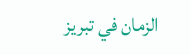الزمان في تبريز